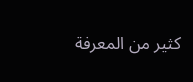كثير من المعرفة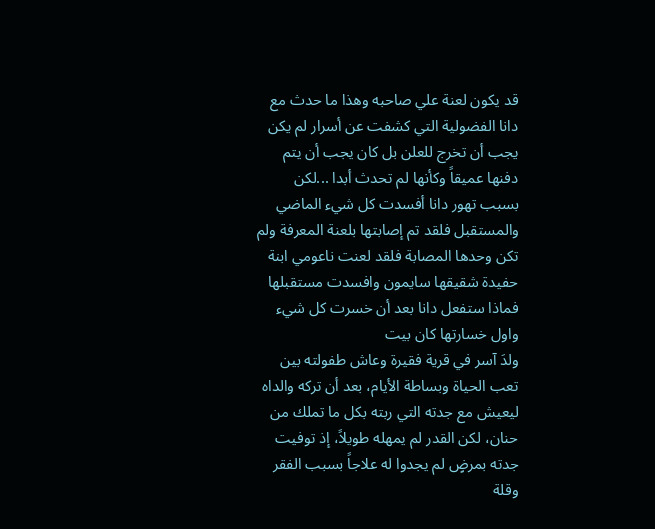قد يكون لعنة علي صاحبه وهذا ما حدث مع دانا الفضولية التي كشفت عن أسرار لم يكن يجب أن تخرج للعلن بل كان يجب أن يتم دفنها عميقاً وكأنها لم تحدث أبدا ...لكن بسبب تهور دانا أفسدت كل شيء الماضي والمستقبل فلقد تم إصابتها بلعنة المعرفة ولم تكن وحدها المصابة فلقد لعنت ناعومي ابنة حفيدة شقيقها سايمون وافسدت مستقبلها فماذا ستفعل دانا بعد أن خسرت كل شيء واول خسارتها كان بيت
ولدَ آسر في قرية فقيرة وعاش طفولته بين تعب الحياة وبساطة الأيام، بعد أن تركه والداه ليعيش مع جدته التي ربته بكل ما تملك من حنان، لكن القدر لم يمهله طويلاً، إذ توفيت جدته بمرضٍ لم يجدوا له علاجاً بسبب الفقر وقلة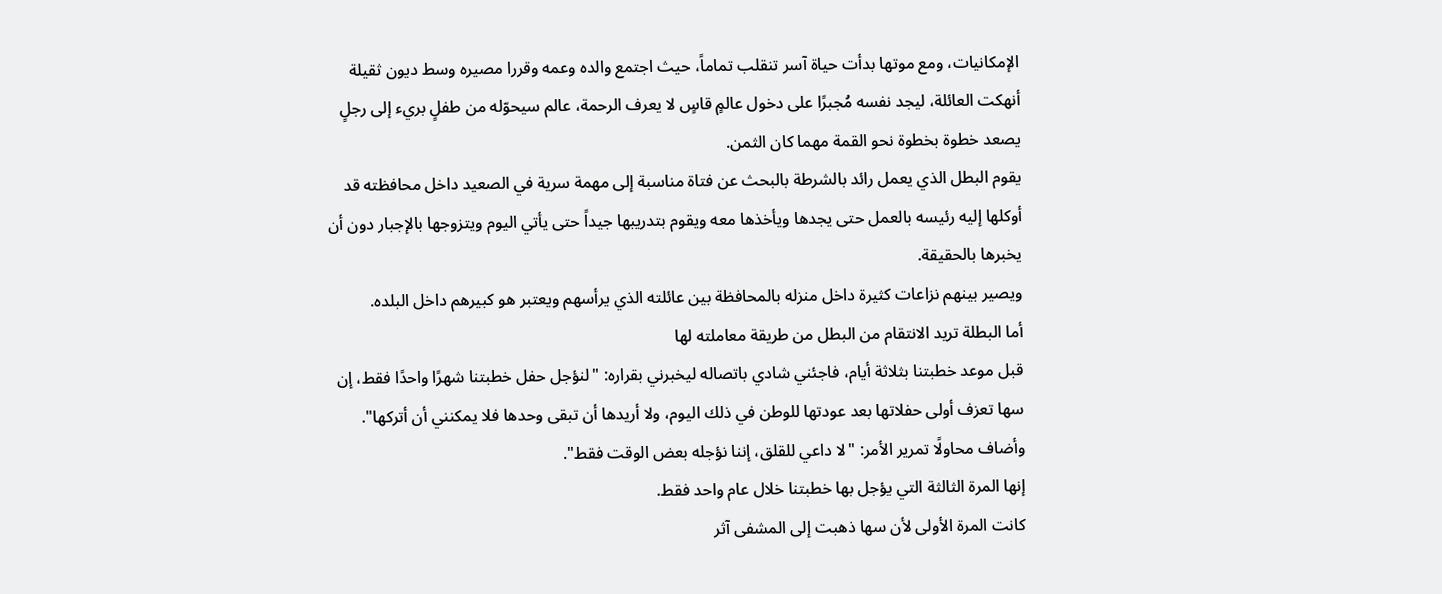الإمكانيات، ومع موتها بدأت حياة آسر تنقلب تماماً، حيث اجتمع والده وعمه وقررا مصيره وسط ديون ثقيلة أنهكت العائلة، ليجد نفسه مُجبرًا على دخول عالمٍ قاسٍ لا يعرف الرحمة، عالم سيحوّله من طفلٍ بريء إلى رجلٍ يصعد خطوة بخطوة نحو القمة مهما كان الثمن.
يقوم البطل الذي يعمل رائد بالشرطة بالبحث عن فتاة مناسبة إلى مهمة سرية في الصعيد داخل محافظته قد أوكلها إليه رئيسه بالعمل حتى يجدها ويأخذها معه ويقوم بتدريبها جيداً حتى يأتي اليوم ويتزوجها بالإجبار دون أن يخبرها بالحقيقة.
ويصير بينهم نزاعات كثيرة داخل منزله بالمحافظة بين عائلته الذي يرأسهم ويعتبر هو كبيرهم داخل البلده.
أما البطلة تريد الانتقام من البطل من طريقة معاملته لها
قبل موعد خطبتنا بثلاثة أيام، فاجئني شادي باتصاله ليخبرني بقراره: "لنؤجل حفل خطبتنا شهرًا واحدًا فقط، إن سها تعزف أولى حفلاتها بعد عودتها للوطن في ذلك اليوم، ولا أريدها أن تبقى وحدها فلا يمكنني أن أتركها". وأضاف محاولًا تمرير الأمر: "لا داعي للقلق، إننا نؤجله بعض الوقت فقط".
إنها المرة الثالثة التي يؤجل بها خطبتنا خلال عام واحد فقط.
كانت المرة الأولى لأن سها ذهبت إلى المشفى آثر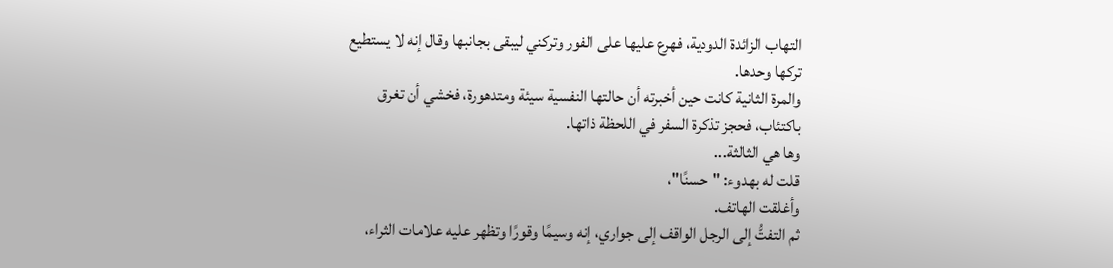التهاب الزائدة الدودية، فهرع عليها على الفور وتركني ليبقى بجانبها وقال إنه لا يستطيع تركها وحدها.
والمرة الثانية كانت حين أخبرته أن حالتها النفسية سيئة ومتدهورة، فخشي أن تغرق باكتئاب، فحجز تذكرة السفر في اللحظة ذاتها.
وها هي الثالثة...
قلت له بهدوء: "حسنًا"،
وأغلقت الهاتف.
ثم التفتُّ إلى الرجل الواقف إلى جواري، إنه وسيمًا وقورًا وتظهر عليه علامات الثراء،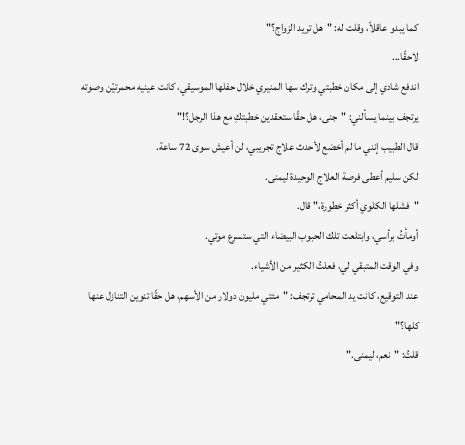كما يبدو عاقلاً، وقلت له: "هل تريد الزواج؟"
لاحقًا...
اندفع شادي إلى مكان خطبتي وترك سها المنيري خلال حفلها الموسيقي، كانت عينيه محمرتيّن وصوته يرتجف بينما يسألني: "جنى، هل حقًا ستعقدين خطبتكِ مع هذا الرجل؟!"
قال الطبيب إنني ما لم أخضع لأحدث علاج تجريبي، لن أعيش سوى 72 ساعة.
لكن سليم أعطى فرصة العلاج الوحيدة ليمنى.
"فشلها الكلوي أكثر خطورة،" قال.
أومأتُ برأسي، وابتلعت تلك الحبوب البيضاء التي ستسرع موتي.
وفي الوقت المتبقي لي، فعلتُ الكثير من الأشياء.
عند التوقيع، كانت يد المحامي ترتجف: "مئتي مليون دولار من الأسهم، هل حقًا تنوين التنازل عنها كلها؟"
قلتُ: "نعم، ليمنى."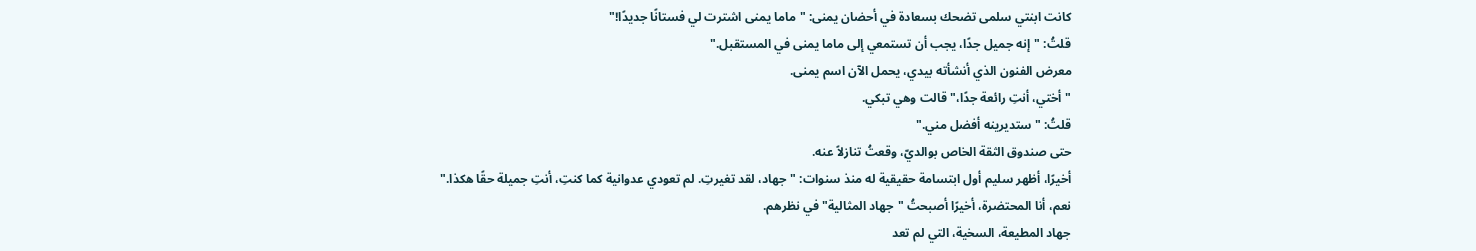كانت ابنتي سلمى تضحك بسعادة في أحضان يمنى: "ماما يمنى اشترت لي فستانًا جديدًا!"
قلتُ: "إنه جميل جدًا، يجب أن تستمعي إلى ماما يمنى في المستقبل."
معرض الفنون الذي أنشأته بيدي، يحمل الآن اسم يمنى.
"أختي، أنتِ رائعة جدًا،" قالت وهي تبكي.
قلتُ: "ستديرينه أفضل مني."
حتى صندوق الثقة الخاص بوالديّ، وقعتُ تنازلاً عنه.
أخيرًا، أظهر سليم أول ابتسامة حقيقية له منذ سنوات: "جهاد، لقد تغيرتِ. لم تعودي عدوانية كما كنتِ، أنتِ جميلة حقًا هكذا."
نعم، أنا المحتضرة، أخيرًا أصبحتُ "جهاد المثالية" في نظرهم.
جهاد المطيعة، السخية، التي لم تعد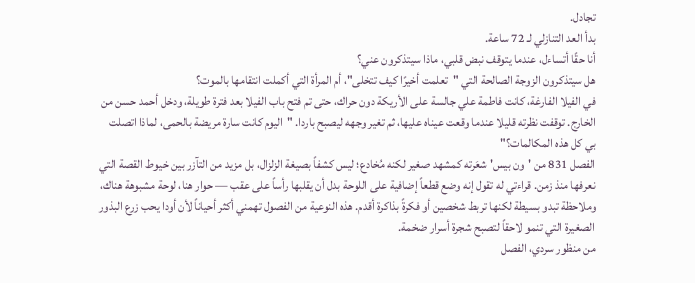تجادل.
بدأ العد التنازلي لـ 72 ساعة.
أنا حقًا أتساءل، عندما يتوقف نبض قلبي، ماذا سيتذكرون عني؟
هل سيتذكرون الزوجة الصالحة التي "تعلمت أخيرًا كيف تتخلى"، أم المرأة التي أكملت انتقامها بالموت؟
في الفيلا الفارغة، كانت فاطمة علي جالسة على الأريكة دون حراك، حتى تم فتح باب الفيلا بعد فترة طويلة، ودخل أحمد حسن من الخارج. توقفت نظرته قليلا عندما وقعت عيناه عليها، ثم تغير وجهه ليصبح باردا. "اليوم كانت سارة مريضة بالحمى، لماذا اتصلت بي كل هذه المكالمات؟"
الفصل 831 من 'ون بيس' شعَرته كمشهد صغير لكنه مُخادع؛ ليس كشفاً بصيغة الزلزال، بل مزيد من التآزر بين خيوط القصة التي نعرفها منذ زمن. قراءتي له تقول إنه وضع قطعاً إضافية على اللوحة بدل أن يقلبها رأساً على عقب — حوار هنا، لوحة مشبوهة هناك، وملاحظة تبدو بسيطة لكنها تربط شخصين أو فكرةً بذاكرة أقدم. هذه النوعية من الفصول تهمني أكثر أحياناً لأن أودا يحب زرع البذور الصغيرة التي تنمو لاحقاً لتصبح شجرة أسرار ضخمة.
من منظور سردي، الفصل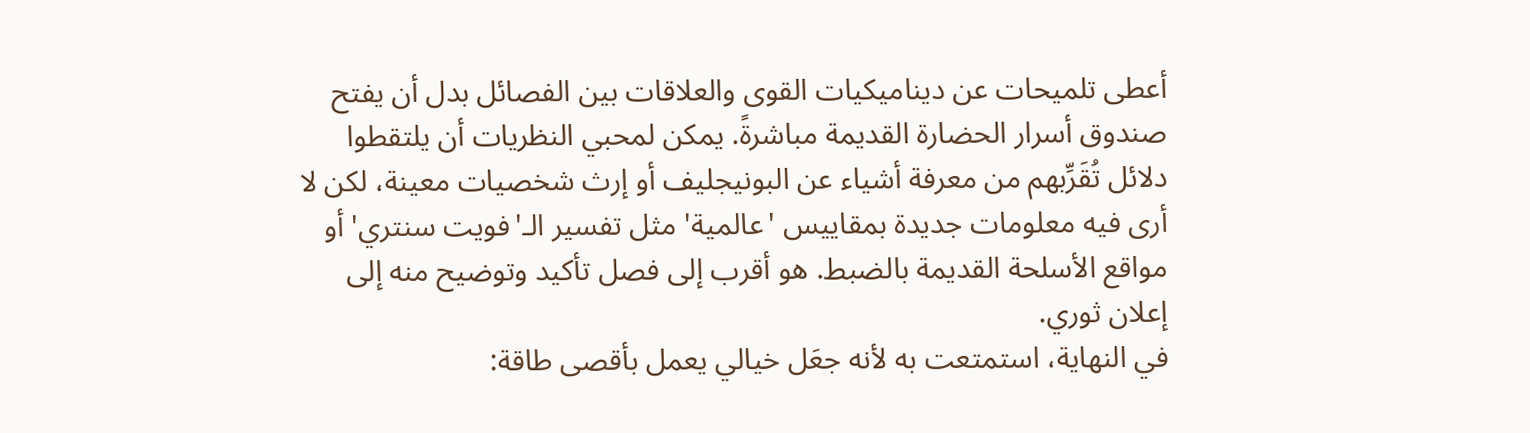أعطى تلميحات عن ديناميكيات القوى والعلاقات بين الفصائل بدل أن يفتح صندوق أسرار الحضارة القديمة مباشرةً. يمكن لمحبي النظريات أن يلتقطوا دلائل تُقَرِّبهم من معرفة أشياء عن البونيجليف أو إرث شخصيات معينة، لكن لا أرى فيه معلومات جديدة بمقاييس 'عالمية' مثل تفسير الـ'فويت سنتري' أو مواقع الأسلحة القديمة بالضبط. هو أقرب إلى فصل تأكيد وتوضيح منه إلى إعلان ثوري.
في النهاية، استمتعت به لأنه جعَل خيالي يعمل بأقصى طاقة: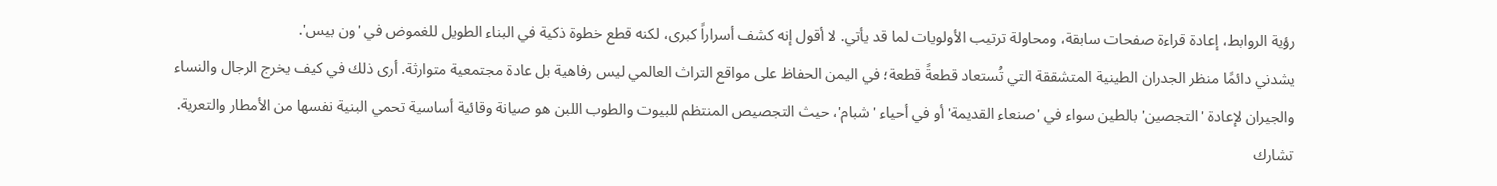رؤية الروابط، إعادة قراءة صفحات سابقة، ومحاولة ترتيب الأولويات لما قد يأتي. لا أقول إنه كشف أسراراً كبرى، لكنه قطع خطوة ذكية في البناء الطويل للغموض في 'ون بيس'.
يشدني دائمًا منظر الجدران الطينية المتشققة التي تُستعاد قطعةً قطعة؛ في اليمن الحفاظ على مواقع التراث العالمي ليس رفاهية بل عادة مجتمعية متوارثة. أرى ذلك في كيف يخرج الرجال والنساء والجيران لإعادة 'التجصين' بالطين سواء في 'صنعاء القديمة' أو في أحياء 'شبام'، حيث التجصيص المنتظم للبيوت والطوب اللبن هو صيانة وقائية أساسية تحمي البنية نفسها من الأمطار والتعرية.
تشارك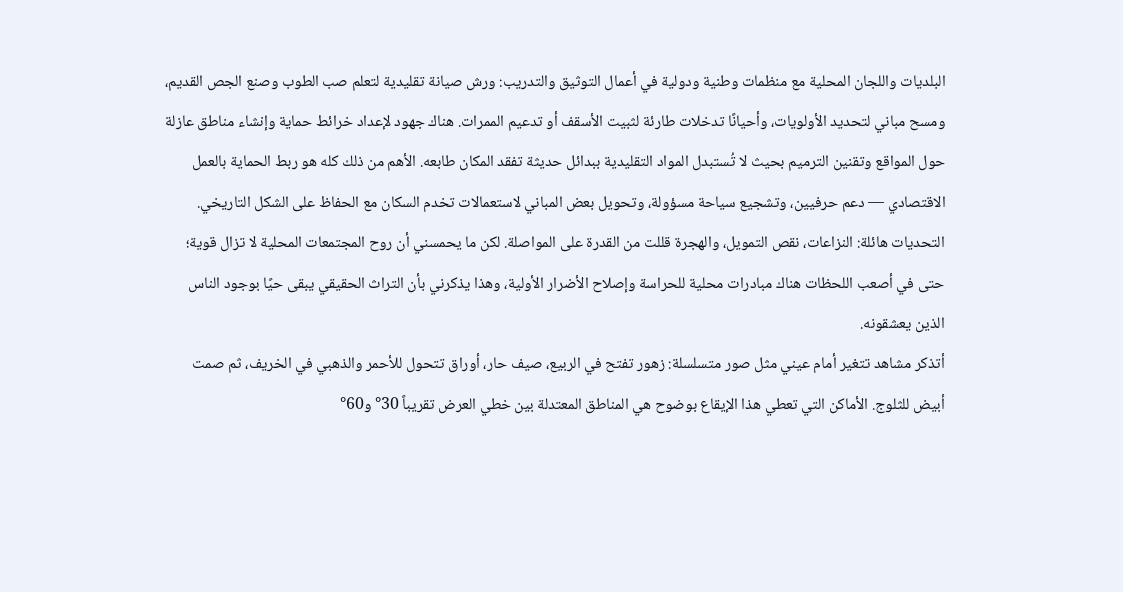البلديات واللجان المحلية مع منظمات وطنية ودولية في أعمال التوثيق والتدريب: ورش صيانة تقليدية لتعلم صب الطوب وصنع الجص القديم، ومسح مباني لتحديد الأولويات، وأحيانًا تدخلات طارئة لثبيت الأسقف أو تدعيم الممرات. هناك جهود لإعداد خرائط حماية وإنشاء مناطق عازلة حول المواقع وتقنين الترميم بحيث لا تُستبدل المواد التقليدية ببدائل حديثة تفقد المكان طابعه. الأهم من ذلك كله هو ربط الحماية بالعمل الاقتصادي — دعم حرفيين، وتشجيع سياحة مسؤولة، وتحويل بعض المباني لاستعمالات تخدم السكان مع الحفاظ على الشكل التاريخي.
التحديات هائلة: النزاعات، نقص التمويل، والهجرة قللت من القدرة على المواصلة. لكن ما يحمسني أن روح المجتمعات المحلية لا تزال قوية؛ حتى في أصعب اللحظات هناك مبادرات محلية للحراسة وإصلاح الأضرار الأولية، وهذا يذكرني بأن التراث الحقيقي يبقى حيًا بوجود الناس الذين يعشقونه.
أتذكر مشاهد تتغير أمام عيني مثل صور متسلسلة: زهور تفتح في الربيع، صيف حار، أوراق تتحول للأحمر والذهبي في الخريف، ثم صمت أبيض للثلوج. الأماكن التي تعطي هذا الإيقاع بوضوح هي المناطق المعتدلة بين خطي العرض تقريباً 30° و60°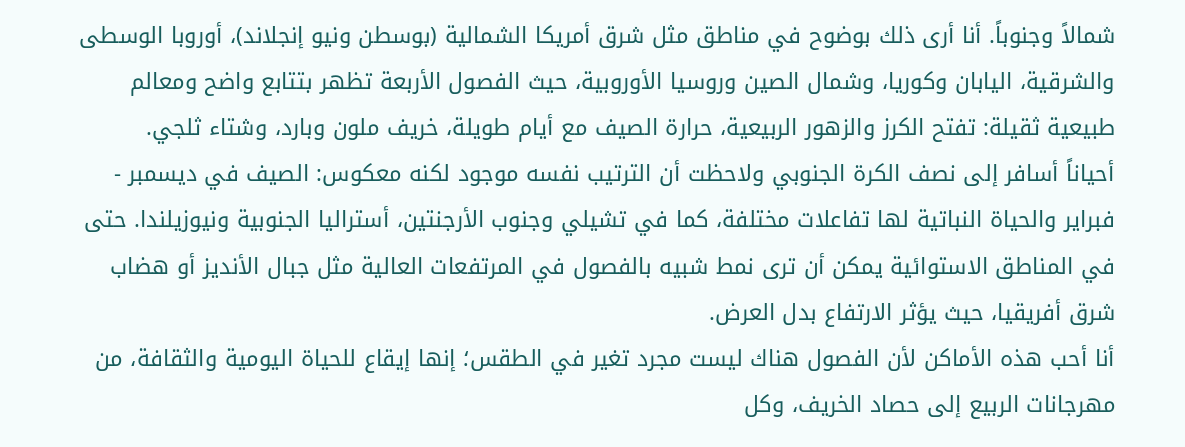شمالاً وجنوباً. أنا أرى ذلك بوضوح في مناطق مثل شرق أمريكا الشمالية (بوسطن ونيو إنجلاند)، أوروبا الوسطى والشرقية، اليابان وكوريا، وشمال الصين وروسيا الأوروبية، حيث الفصول الأربعة تظهر بتتابع واضح ومعالم طبيعية ثقيلة: تفتح الكرز والزهور الربيعية، حرارة الصيف مع أيام طويلة، خريف ملون وبارد، وشتاء ثلجي.
أحياناً أسافر إلى نصف الكرة الجنوبي ولاحظت أن الترتيب نفسه موجود لكنه معكوس: الصيف في ديسمبر - فبراير والحياة النباتية لها تفاعلات مختلفة، كما في تشيلي وجنوب الأرجنتين، أستراليا الجنوبية ونيوزيلندا. حتى في المناطق الاستوائية يمكن أن ترى نمط شبيه بالفصول في المرتفعات العالية مثل جبال الأنديز أو هضاب شرق أفريقيا، حيث يؤثر الارتفاع بدل العرض.
أنا أحب هذه الأماكن لأن الفصول هناك ليست مجرد تغير في الطقس؛ إنها إيقاع للحياة اليومية والثقافة، من مهرجانات الربيع إلى حصاد الخريف، وكل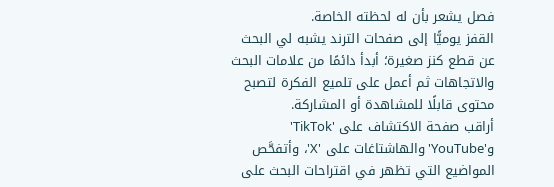فصل يشعر بأن له لحظته الخاصة.
القفز يوميًّا إلى صفحات الترند يشبه لي البحث عن قطع كنز صغيرة؛ أبدأ دائمًا من علامات البحث والاتجاهات ثم أعمل على تلميع الفكرة لتصبح محتوى قابلًا للمشاهدة أو المشاركة.
أراقب صفحة الاكتشاف على 'TikTok' و'YouTube' والهاشتاغات على 'X'، وأتفحَّص المواضيع التي تظهر في اقتراحات البحث على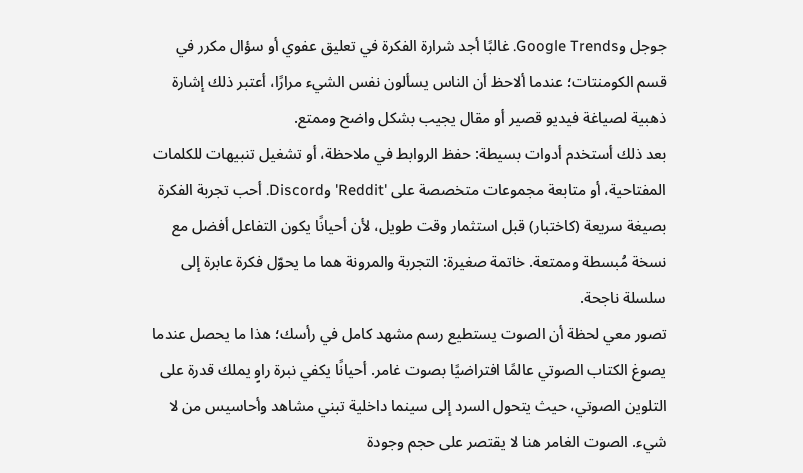جوجل وGoogle Trends. غالبًا أجد شرارة الفكرة في تعليق عفوي أو سؤال مكرر في قسم الكومنتات؛ عندما ألاحظ أن الناس يسألون نفس الشيء مرارًا، أعتبر ذلك إشارة ذهبية لصياغة فيديو قصير أو مقال يجيب بشكل واضح وممتع.
بعد ذلك أستخدم أدوات بسيطة: حفظ الروابط في ملاحظة، أو تشغيل تنبيهات للكلمات المفتاحية، أو متابعة مجموعات متخصصة على 'Reddit' وDiscord. أحب تجربة الفكرة بصيغة سريعة (كاختبار) قبل استثمار وقت طويل، لأن أحيانًا يكون التفاعل أفضل مع نسخة مُبسطة وممتعة. خاتمة صغيرة: التجربة والمرونة هما ما يحوّل فكرة عابرة إلى سلسلة ناجحة.
تصور معي لحظة أن الصوت يستطيع رسم مشهد كامل في رأسك؛ هذا ما يحصل عندما يصوغ الكتاب الصوتي عالمًا افتراضيًا بصوت غامر. أحيانًا يكفي نبرة راوٍ يملك قدرة على التلوين الصوتي، حيث يتحول السرد إلى سينما داخلية تبني مشاهد وأحاسيس من لا شيء. الصوت الغامر هنا لا يقتصر على حجم وجودة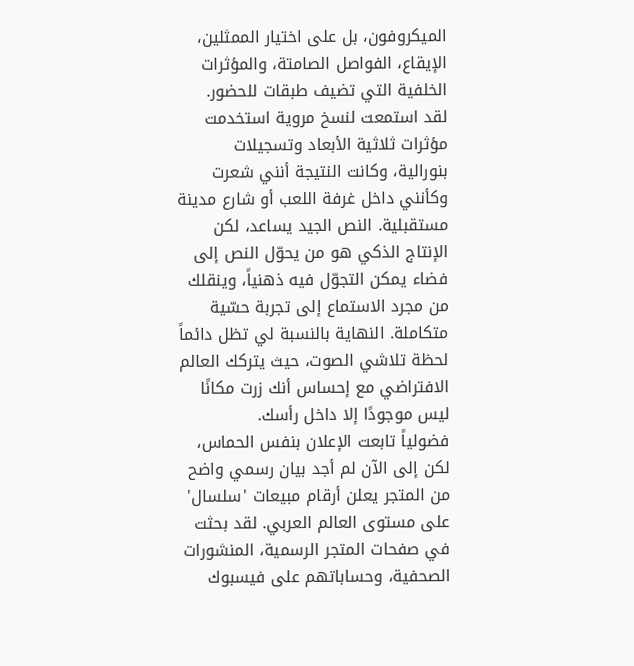الميكروفون، بل على اختيار الممثلين، الإيقاع، الفواصل الصامتة، والمؤثرات الخلفية التي تضيف طبقات للحضور.
لقد استمعت لنسخ مروية استخدمت مؤثرات ثلاثية الأبعاد وتسجيلات بنورالية، وكانت النتيجة أنني شعرت وكأنني داخل غرفة اللعب أو شارع مدينة مستقبلية. النص الجيد يساعد، لكن الإنتاج الذكي هو من يحوّل النص إلى فضاء يمكن التجوّل فيه ذهنياً، وينقلك من مجرد الاستماع إلى تجربة حسّية متكاملة. النهاية بالنسبة لي تظل دائماً لحظة تلاشي الصوت، حيث يتركك العالم الافتراضي مع إحساس أنك زرت مكانًا ليس موجودًا إلا داخل رأسك.
فضولياً تابعت الإعلان بنفس الحماس، لكن إلى الآن لم أجد بيان رسمي واضح من المتجر يعلن أرقام مبيعات 'سلسال' على مستوى العالم العربي. لقد بحثت في صفحات المتجر الرسمية، المنشورات الصحفية، وحساباتهم على فيسبوك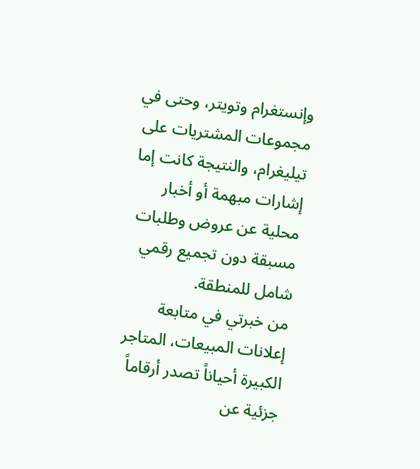وإنستغرام وتويتر، وحتى في مجموعات المشتريات على تيليغرام، والنتيجة كانت إما إشارات مبهمة أو أخبار محلية عن عروض وطلبات مسبقة دون تجميع رقمي شامل للمنطقة.
من خبرتي في متابعة إعلانات المبيعات، المتاجر الكبيرة أحياناً تصدر أرقاماً جزئية عن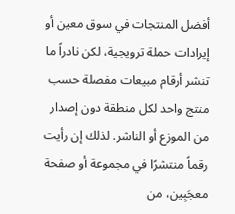أفضل المنتجات في سوق معين أو إيرادات حملة ترويجية، لكن نادراً ما تنشر أرقام مبيعات مفصلة حسب منتج واحد لكل منطقة دون إصدار من الموزع أو الناشر. لذلك إن رأيت رقماً منتشرًا في مجموعة أو صفحة معجَبِين، من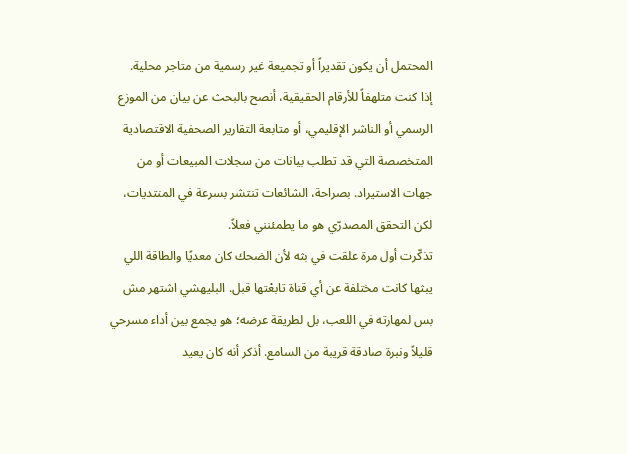المحتمل أن يكون تقديراً أو تجميعة غير رسمية من متاجر محلية.
إذا كنت متلهفاً للأرقام الحقيقية، أنصح بالبحث عن بيان من الموزع الرسمي أو الناشر الإقليمي، أو متابعة التقارير الصحفية الاقتصادية المتخصصة التي قد تطلب بيانات من سجلات المبيعات أو من جهات الاستيراد. بصراحة، الشائعات تنتشر بسرعة في المنتديات، لكن التحقق المصدرّي هو ما يطمئنني فعلاً.
تذكّرت أول مرة علقت في بثه لأن الضحك كان معديًا والطاقة اللي يبثها كانت مختلفة عن أي قناة تابعْتها قبل. البليهشي اشتهر مش بس لمهارته في اللعب، بل لطريقة عرضه؛ هو يجمع بين أداء مسرحي قليلاً ونبرة صادقة قريبة من السامع. أذكر أنه كان يعيد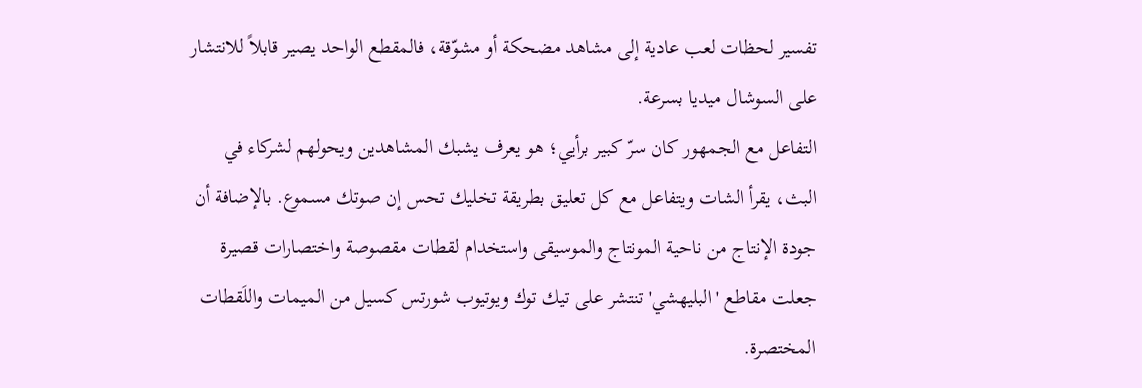تفسير لحظات لعب عادية إلى مشاهد مضحكة أو مشوّقة، فالمقطع الواحد يصير قابلاً للانتشار على السوشال ميديا بسرعة.
التفاعل مع الجمهور كان سرّ كبير برأيي؛ هو يعرف يشبك المشاهدين ويحولهم لشركاء في البث، يقرأ الشات ويتفاعل مع كل تعليق بطريقة تخليك تحس إن صوتك مسموع. بالإضافة أن جودة الإنتاج من ناحية المونتاج والموسيقى واستخدام لقطات مقصوصة واختصارات قصيرة جعلت مقاطع 'البليهشي' تنتشر على تيك توك ويوتيوب شورتس كسيل من الميمات واللَقطات المختصرة.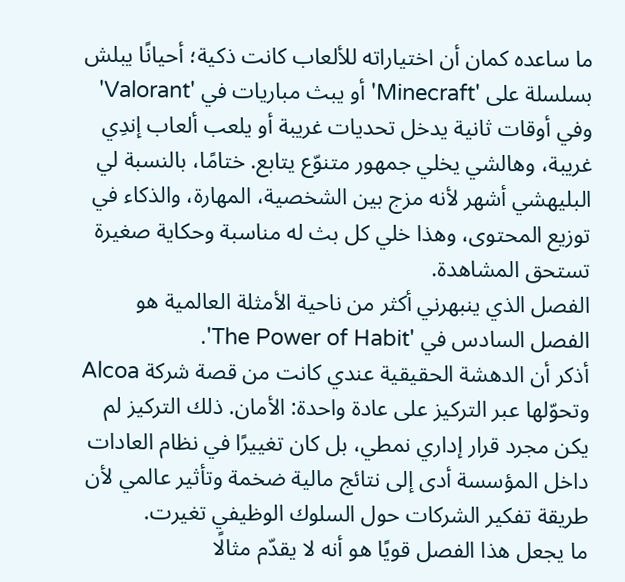ما ساعده كمان أن اختياراته للألعاب كانت ذكية؛ أحيانًا يبلش بسلسلة على 'Minecraft' أو يبث مباريات في 'Valorant' وفي أوقات ثانية يدخل تحديات غريبة أو يلعب ألعاب إندِي غريبة، وهالشي يخلي جمهور متنوّع يتابع. ختامًا، بالنسبة لي البليهشي أشهر لأنه مزج بين الشخصية، المهارة، والذكاء في توزيع المحتوى، وهذا خلي كل بث له مناسبة وحكاية صغيرة تستحق المشاهدة.
الفصل الذي ينبهرني أكثر من ناحية الأمثلة العالمية هو الفصل السادس في 'The Power of Habit'.
أذكر أن الدهشة الحقيقية عندي كانت من قصة شركة Alcoa وتحوّلها عبر التركيز على عادة واحدة: الأمان. ذلك التركيز لم يكن مجرد قرار إداري نمطي، بل كان تغييرًا في نظام العادات داخل المؤسسة أدى إلى نتائج مالية ضخمة وتأثير عالمي لأن طريقة تفكير الشركات حول السلوك الوظيفي تغيرت.
ما يجعل هذا الفصل قويًا هو أنه لا يقدّم مثالًا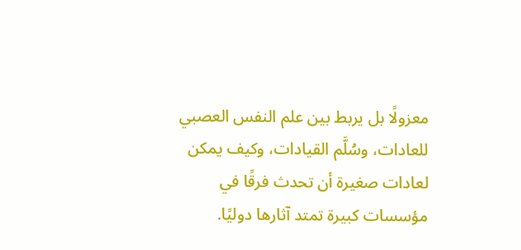معزولًا بل يربط بين علم النفس العصبي للعادات، وسُلَّم القيادات، وكيف يمكن لعادات صغيرة أن تحدث فرقًا في مؤسسات كبيرة تمتد آثارها دوليًا.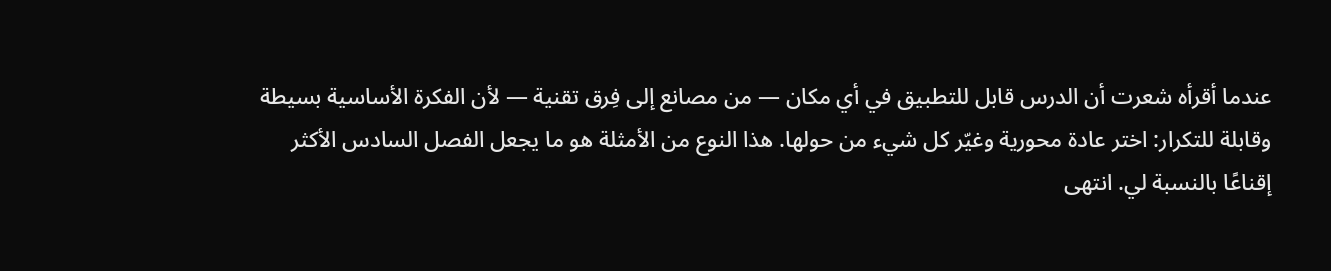عندما أقرأه شعرت أن الدرس قابل للتطبيق في أي مكان — من مصانع إلى فِرق تقنية — لأن الفكرة الأساسية بسيطة وقابلة للتكرار: اختر عادة محورية وغيّر كل شيء من حولها. هذا النوع من الأمثلة هو ما يجعل الفصل السادس الأكثر إقناعًا بالنسبة لي. انتهى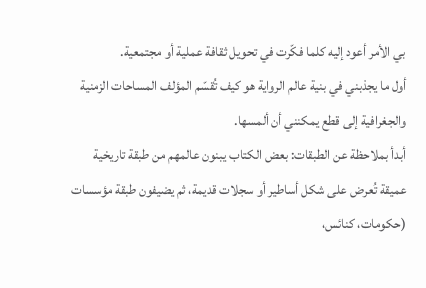بي الأمر أعود إليه كلما فكّرت في تحويل ثقافة عملية أو مجتمعية.
أول ما يجذبني في بنية عالم الرواية هو كيف تُقسّم المؤلف المساحات الزمنية والجغرافية إلى قطع يمكنني أن ألمسها.
أبدأ بملاحظة عن الطبقات: بعض الكتاب يبنون عالمهم من طبقة تاريخية عميقة تُعرض على شكل أساطير أو سجلات قديمة، ثم يضيفون طبقة مؤسسات (حكومات، كنائس،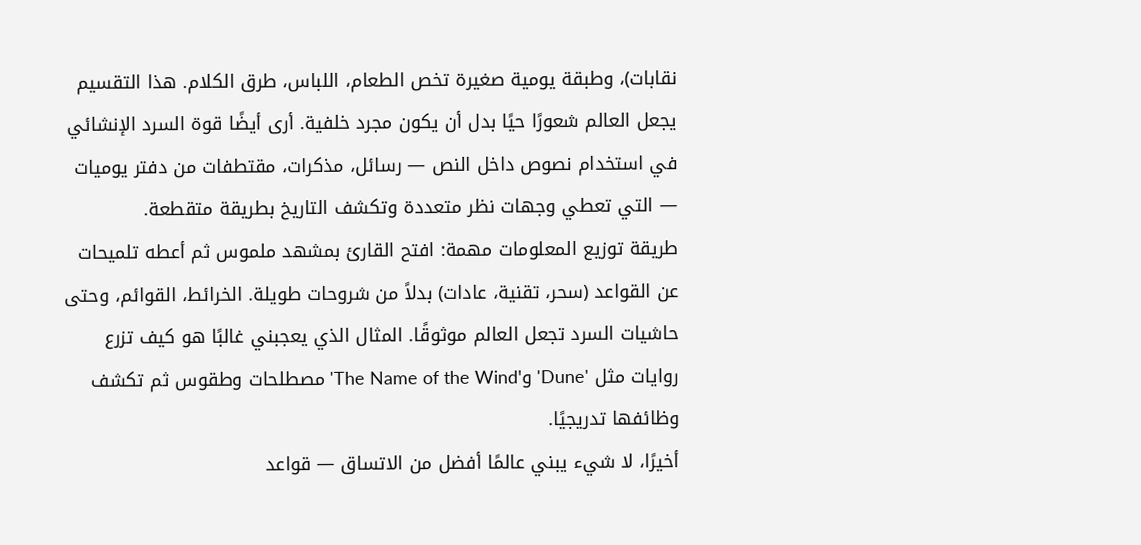نقابات)، وطبقة يومية صغيرة تخص الطعام، اللباس، طرق الكلام. هذا التقسيم يجعل العالم شعورًا حيًا بدل أن يكون مجرد خلفية. أرى أيضًا قوة السرد الإنشائي في استخدام نصوص داخل النص — رسائل، مذكرات، مقتطفات من دفتر يوميات — التي تعطي وجهات نظر متعددة وتكشف التاريخ بطريقة متقطعة.
طريقة توزيع المعلومات مهمة: افتح القارئ بمشهد ملموس ثم أعطه تلميحات عن القواعد (سحر، تقنية، عادات) بدلاً من شروحات طويلة. الخرائط، القوائم، وحتى حاشيات السرد تجعل العالم موثوقًا. المثال الذي يعجبني غالبًا هو كيف تزرع روايات مثل 'Dune' و'The Name of the Wind' مصطلحات وطقوس ثم تكشف وظائفها تدريجيًا.
أخيرًا، لا شيء يبني عالمًا أفضل من الاتساق — قواعد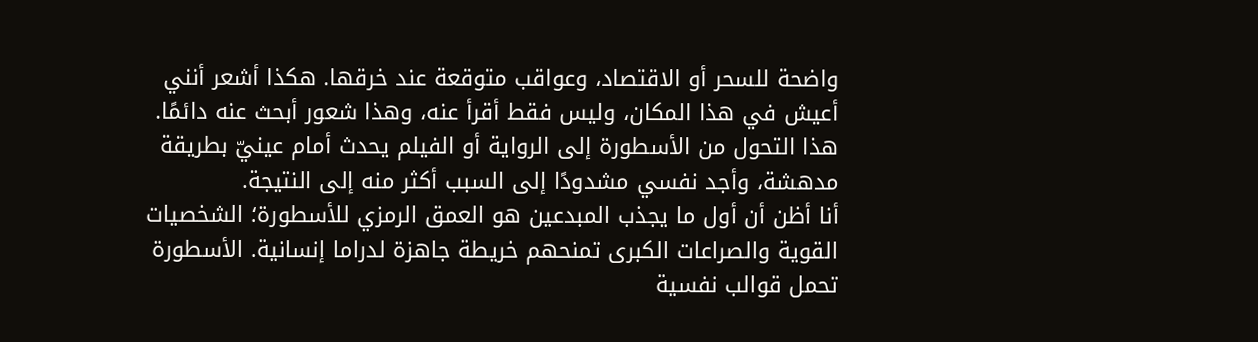واضحة للسحر أو الاقتصاد، وعواقب متوقعة عند خرقها. هكذا أشعر أنني أعيش في هذا المكان، وليس فقط أقرأ عنه، وهذا شعور أبحث عنه دائمًا.
هذا التحول من الأسطورة إلى الرواية أو الفيلم يحدث أمام عينيّ بطريقة مدهشة، وأجد نفسي مشدودًا إلى السبب أكثر منه إلى النتيجة.
أنا أظن أن أول ما يجذب المبدعين هو العمق الرمزي للأسطورة؛ الشخصيات القوية والصراعات الكبرى تمنحهم خريطة جاهزة لدراما إنسانية. الأسطورة تحمل قوالب نفسية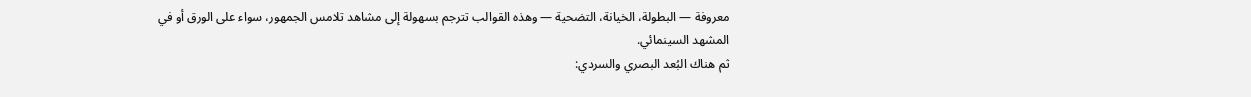معروفة — البطولة، الخيانة، التضحية — وهذه القوالب تترجم بسهولة إلى مشاهد تلامس الجمهور، سواء على الورق أو في المشهد السينمائي.
ثم هناك البُعد البصري والسردي: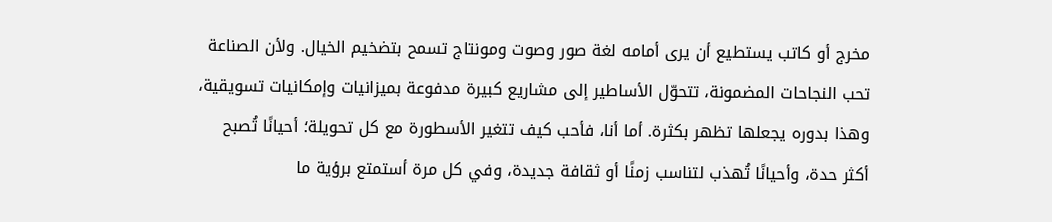مخرج أو كاتب يستطيع أن يرى أمامه لغة صور وصوت ومونتاج تسمح بتضخيم الخيال. ولأن الصناعة تحب النجاحات المضمونة، تتحوّل الأساطير إلى مشاريع كبيرة مدفوعة بميزانيات وإمكانيات تسويقية، وهذا بدوره يجعلها تظهر بكثرة. أما أنا، فأحب كيف تتغير الأسطورة مع كل تحويلة؛ أحيانًا تُصبح أكثر حدة، وأحيانًا تُهذب لتناسب زمنًا أو ثقافة جديدة، وفي كل مرة أستمتع برؤية ما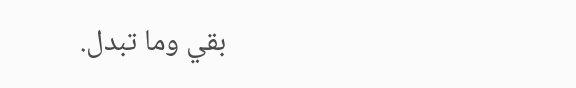بقي وما تبدل.